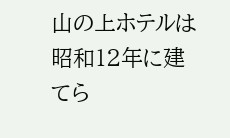山の上ホテルは昭和12年に建てら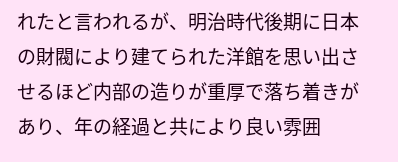れたと言われるが、明治時代後期に日本の財閥により建てられた洋館を思い出させるほど内部の造りが重厚で落ち着きがあり、年の経過と共により良い雰囲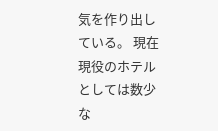気を作り出している。 現在現役のホテルとしては数少な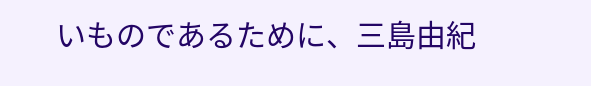いものであるために、三島由紀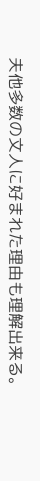夫他多数の文人に好まれた理由も理解出来る。